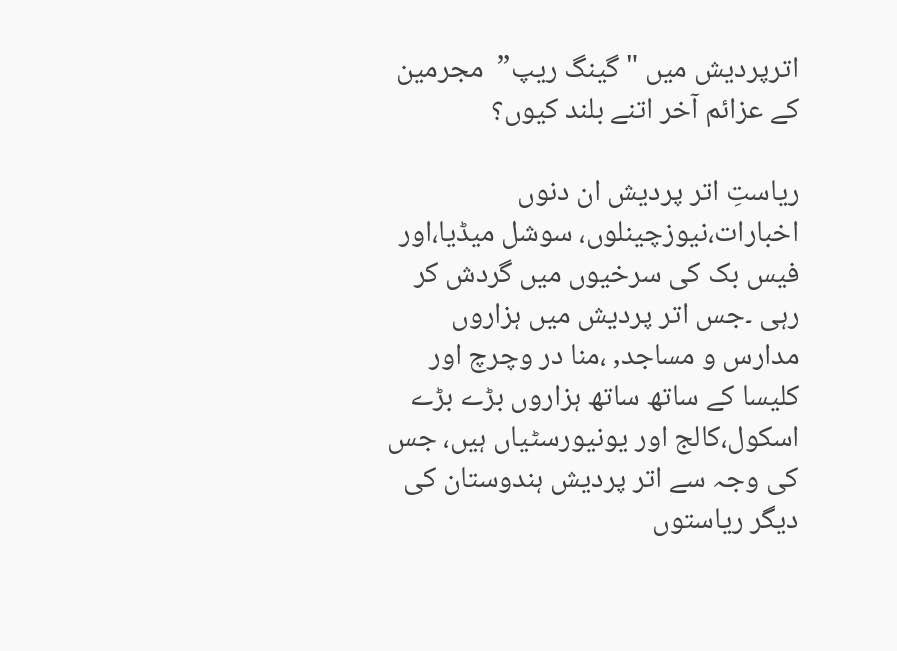اترپردیش میں "گینگ ریپ”  مجرمین کے عزائم آخر اتنے بلند کیوں؟

ریاستِ اتر پردیش ان دنوں اخبارات،نیوزچینلوں، سوشل میڈیا،اور فیس بک کی سرخیوں میں گردش کر رہی ۔جس اتر پردیش میں ہزاروں مدارس و مساجد, ،منا در وچرچ اور کلیسا کے ساتھ ساتھ ہزاروں بڑے بڑے اسکول،کالج اور یونیورسٹیاں ہیں، جس کی وجہ سے اتر پردیش ہندوستان کی دیگر ریاستوں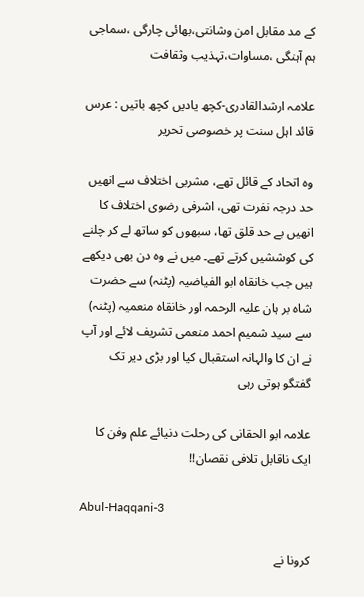کے مد مقابل امن وشانتی،بھائی چارگی ،سماجی ہم آہنگی ،مساوات،تہذیب وثقافت

علامہ ارشدالقادری-کچھ یادیں کچھ باتیں : عرس قائد اہل سنت پر خصوصی تحریر

وہ اتحاد کے قائل تھے، مشربی اختلاف سے انھیں حد درجہ نفرت تھی، اشرفی رضوی اختلاف کا انھیں بے حد قلق تھا، سبھوں کو ساتھ لے کر چلنے کی کوششیں کرتے تھے۔ میں نے وہ دن بھی دیکھے ہیں جب خانقاہ ابو الفیاضیہ (پٹنہ) سے حضرت شاہ بر ہان علیہ الرحمہ اور خانقاہ منعمیہ (پٹنہ) سے سید شمیم احمد منعمی تشریف لائے اور آپ نے ان کا والہانہ استقبال کیا اور بڑی دیر تک گفتگو ہوتی رہی

علامہ ابو الحقانی کی رحلت دنیائے علم وفن کا ایک ناقابل تلافی نقصان!!

Abul-Haqqani-3

کرونا نے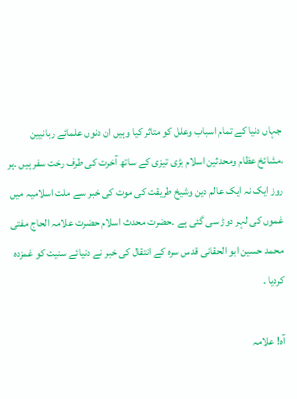جہاں دنیا کے تمام اسباب وعلل کو متاثر کیا وہیں ان دنوں علمائے ربانیین ،مشائخ عظام ومحدثین اسلام بڑی تیزی کے ساتھ آخرت کی طرف رخت سفر ہیں ۔ہر روز ایک نہ ایک عالم دین وشیخ طریقت کی موت کی خبر سے ملت اسلامیہ میں غموں کی لہر دوڑ سی گئی ہے ۔حضرت محدث اسلام حضرت علامہ الحاج مفتی محمد حسین ابو الحقانی قدس سرہ کے انتقال کی خبر نے دنیائے سنیت کو غمزدہ کردیا ۔

آہ! علامہ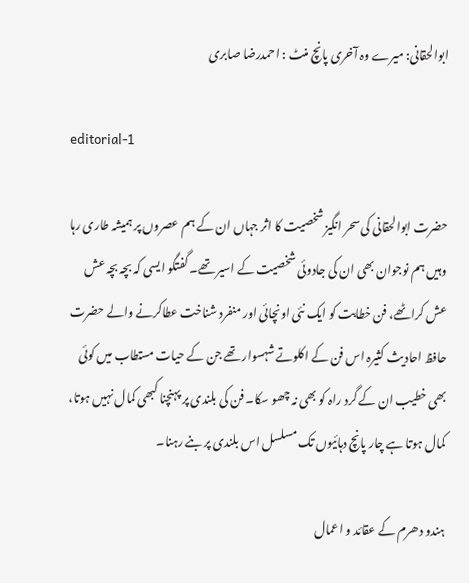ابوالحقانی: میرے وہ آخری پانچ منٹ : احمدرضا صابری

editorial-1

حضرت ابوالحقانی کی سحر انگیز شخصیت کا اثر جہاں ان کے ہم عصروں پر ہمیشہ طاری رہا وہیں ہم نوجوان بھی ان کی جادوئی شخصیت کے اسیر تھے۔ گفتگو ایسی کہ بچہ بچہ عش عش کراٹھے، فن خطابت کو ایک نئی اونچائی اور منفرد شناخت عطاکرنے والے حضرت حافظ احادیث کثیرہ اس فن کے اکلوتے شہسوار تھے جن کے حیات مستطاب میں کوئی بھی خطیب ان کے گرد راہ کو بھی نہ چھو سکا۔ فن کی بلندی پر پہنچنا کبھی کمال نہیں ہوتا، کمال ہوتا ہے چار پانچ دہائیوں تک مسلسل اس بلندی پر بنے رہنا۔

ہندو دھرم کے عقائد و اعمال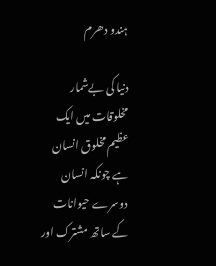ہندو دھرم

دنیا کی بےشمار مخلوقات میں ایک عظیم مخلوق انسان ہے چونکہ انسان دوسرے حیوانات کے ساتھ مشترک اور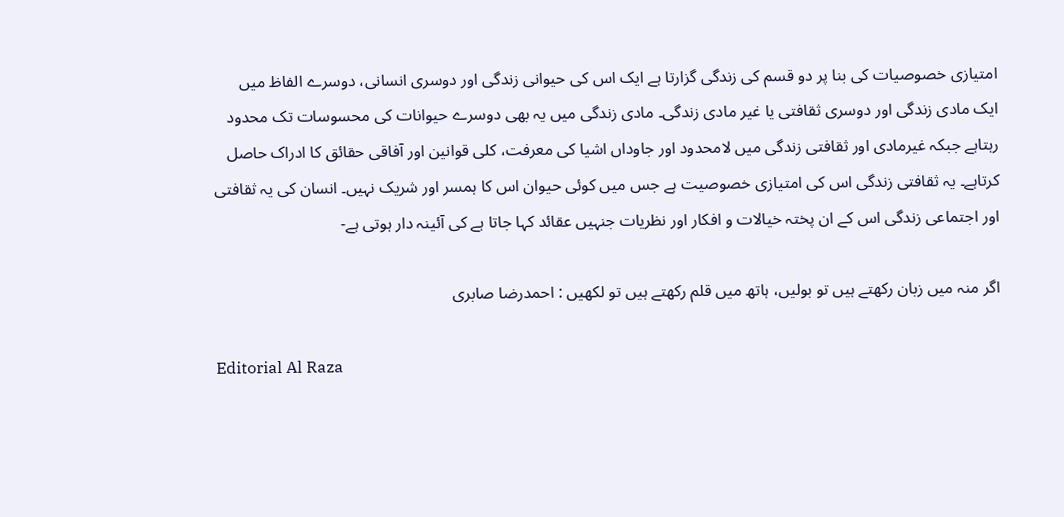امتیازی خصوصیات کی بنا پر دو قسم کی زندگی گزارتا ہے ایک اس کی حیوانی زندگی اور دوسری انسانی، دوسرے الفاظ میں ایک مادی زندگی اور دوسری ثقافتی یا غیر مادی زندگی۔ مادی زندگی میں یہ بھی دوسرے حیوانات کی محسوسات تک محدود رہتاہے جبکہ غیرمادی اور ثقافتی زندگی میں لامحدود اور جاوداں اشیا کی معرفت، کلی قوانین اور آفاقی حقائق کا ادراک حاصل کرتاہے۔ یہ ثقافتی زندگی اس کی امتیازی خصوصیت ہے جس میں کوئی حیوان اس کا ہمسر اور شریک نہیں۔ انسان کی یہ ثقافتی اور اجتماعی زندگی اس کے ان پختہ خیالات و افکار اور نظریات جنہیں عقائد کہا جاتا ہے کی آئینہ دار ہوتی ہے-

اگر منہ میں زبان رکھتے ہیں تو بولیں، ہاتھ میں قلم رکھتے ہیں تو لکھیں : احمدرضا صابری

Editorial Al Raza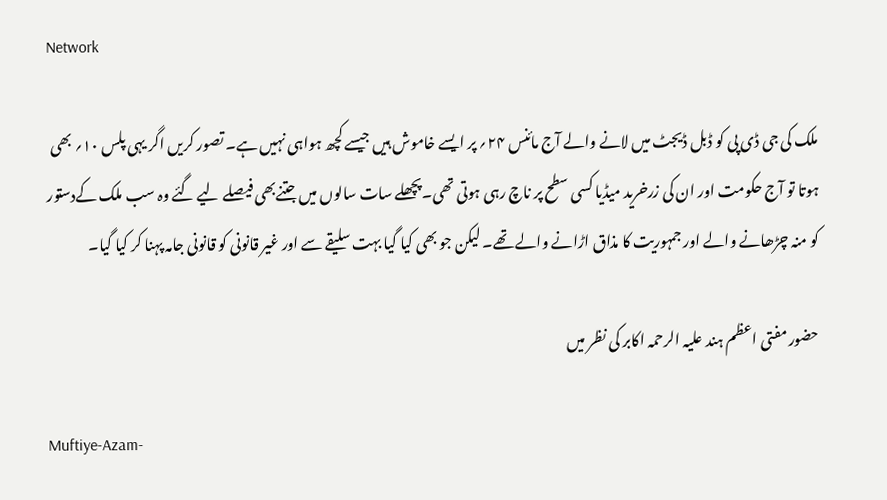Network

ملک کی جی ڈی پی کو ڈبل ڈیجٹ میں لانے والے آج مائنس ۲۴؍ پر ایسے خاموش ہیں جیسے کچھ ہواہی نہیں ہے۔ تصور کریں اگر یہی پلس ۱۰؍ بھی ہوتا تو آج حکومت اور ان کی زرخرید میڈیا کسی سطح پر ناچ رہی ہوتی تھی۔پچھلے سات سالوں میں جتنےبھی فیصلے لیے گئے وہ سب ملک کےدستور کو منہ چڑھانے والے اور جمہوریت کا مذاق اڑانے والے تھے۔ لیکن جو بھی کیا گیا بہت سلیقے سے اور غیر قانونی کو قانونی جامہ پہنا کر کیا گیا۔

حضور مفتی اعظم ہند علیہ الرحمہ اکابر کی نظر میں

Muftiye-Azam-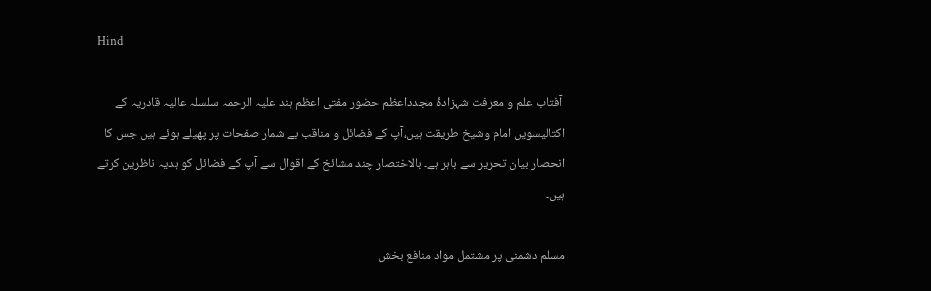Hind

 آفتاب علم و معرفت شہزادۂ مجدداعظم حضور مفتی اعظم ہند علیہ الرحمہ سلسلہ عالیہ قادریہ کے اکتالیسویں امام وشیخ طریقت ہیں،آپ کے فضائل و مناقب بے شمار صفحات پر پھیلے ہوئے ہیں جس کا انحصار بیان تحریر سے باہر ہے۔ بالاختصار چند مشائخ کے اقوال سے آپ کے فضائل کو ہدیہ ناظرین کرتے ہیں۔

مسلم دشمنی پر مشتمل مواد منافع بخش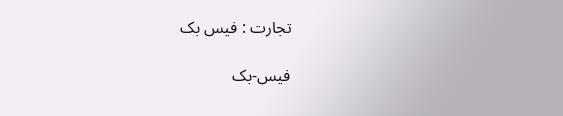تجارت : فیس بک

فیس-بک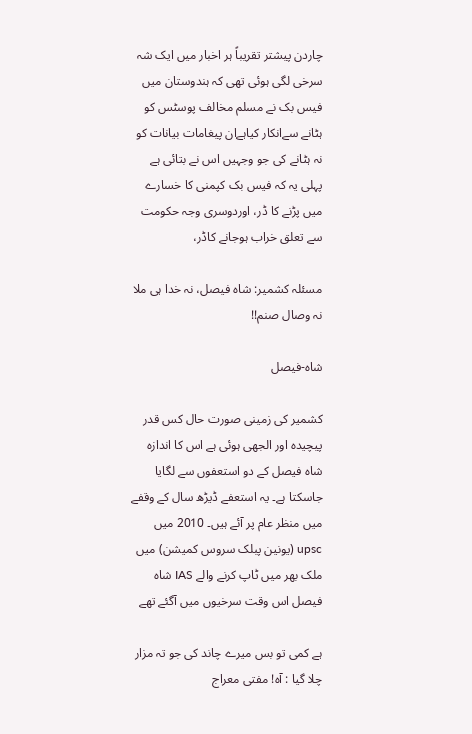چاردن پیشتر تقریباً ہر اخبار میں ایک شہ سرخی لگی ہوئی تھی کہ ہندوستان میں فیس بک نے مسلم مخالف پوسٹس کو ہٹانے سےانکار کیاہےان پیغامات بیانات کو نہ ہٹانے کی جو وجہیں اس نے بتائی ہے پہلی یہ کہ فیس بک کپمنی کا خسارے میں پڑنے کا ڈر، اوردوسری وجہ حکومت سے تعلق خراب ہوجانے کاڈر،

مسئلہ کشمیر: شاہ فیصل، نہ خدا ہی ملا نہ وصال صنم!!

شاہ-فیصل

کشمیر کی زمینی صورت حال کس قدر پیچیدہ اور الجھی ہوئی ہے اس کا اندازہ شاہ فیصل کے دو استعفوں سے لگایا جاسکتا ہے۔ یہ استعفے ڈیڑھ سال کے وقفے میں منظر عام پر آئے ہیں۔ 2010 میں upsc (یونین پبلک سروس کمیشن) میں ملک بھر میں ٹاپ کرنے والے IAS شاہ فیصل اس وقت سرخیوں میں آگئے تھے

ہے کمی تو بس میرے چاند کی جو تہ مزار چلا گیا : آہ! مفتی معراج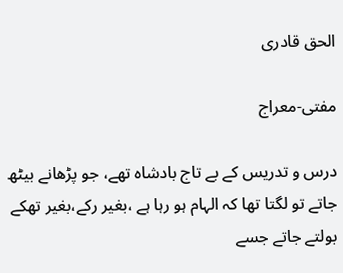الحق قادری

مفتی-معراج

درس و تدریس کے بے تاج بادشاہ تھے، جو پڑھانے بیٹھ جاتے تو لگتا تھا کہ الہام ہو رہا ہے ،بغیر رکے،بغیر تھکے بولتے جاتے جسے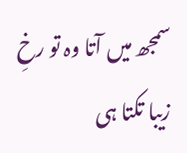سمجھ میں آتا وہ تو رخِ زیبا تکتا ہی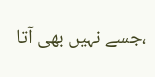،جسے نہیں بھی آتا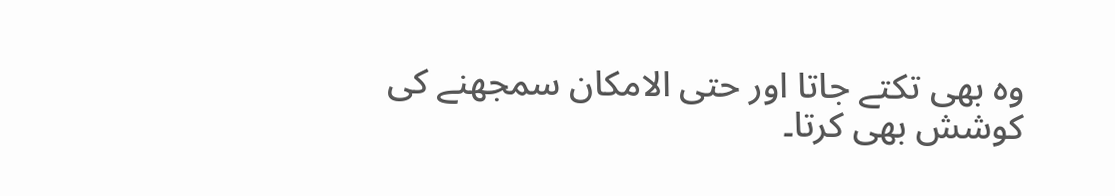وہ بھی تکتے جاتا اور حتی الامکان سمجھنے کی کوشش بھی کرتا۔